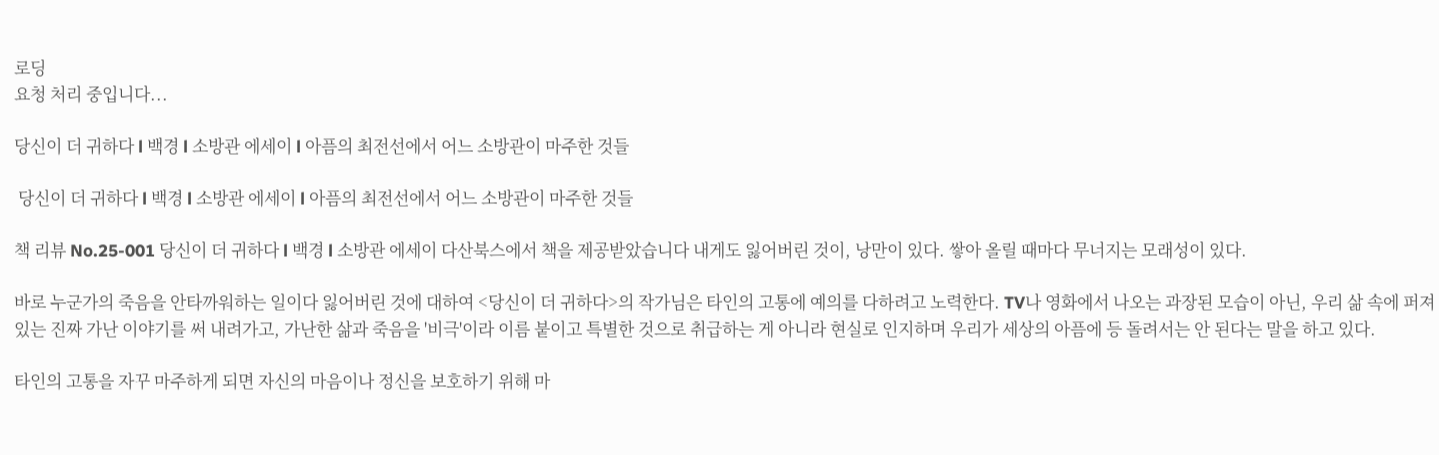로딩
요청 처리 중입니다...

당신이 더 귀하다 l 백경 l 소방관 에세이 l 아픔의 최전선에서 어느 소방관이 마주한 것들

 당신이 더 귀하다 l 백경 l 소방관 에세이 l 아픔의 최전선에서 어느 소방관이 마주한 것들

책 리뷰 No.25-001 당신이 더 귀하다 l 백경 l 소방관 에세이 다산북스에서 책을 제공받았습니다 내게도 잃어버린 것이, 낭만이 있다. 쌓아 올릴 때마다 무너지는 모래성이 있다.

바로 누군가의 죽음을 안타까워하는 일이다 잃어버린 것에 대하여 <당신이 더 귀하다>의 작가님은 타인의 고통에 예의를 다하려고 노력한다. TV나 영화에서 나오는 과장된 모습이 아닌, 우리 삶 속에 퍼져있는 진짜 가난 이야기를 써 내려가고, 가난한 삶과 죽음을 '비극'이라 이름 붙이고 특별한 것으로 취급하는 게 아니라 현실로 인지하며 우리가 세상의 아픔에 등 돌려서는 안 된다는 말을 하고 있다.

타인의 고통을 자꾸 마주하게 되면 자신의 마음이나 정신을 보호하기 위해 마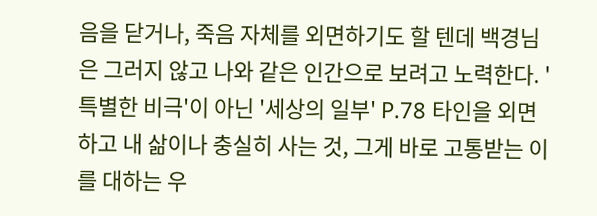음을 닫거나, 죽음 자체를 외면하기도 할 텐데 백경님은 그러지 않고 나와 같은 인간으로 보려고 노력한다. '특별한 비극'이 아닌 '세상의 일부' P.78 타인을 외면하고 내 삶이나 충실히 사는 것, 그게 바로 고통받는 이를 대하는 우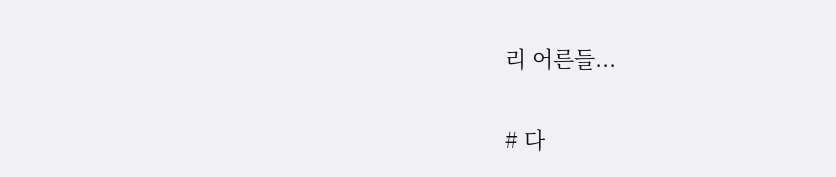리 어른들...

# 다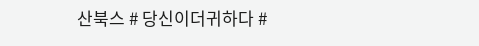산북스 # 당신이더귀하다 #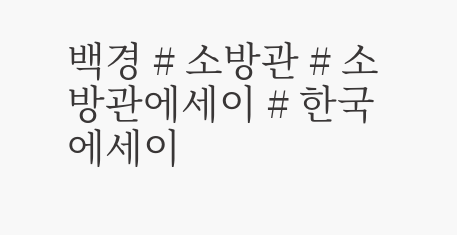백경 # 소방관 # 소방관에세이 # 한국에세이